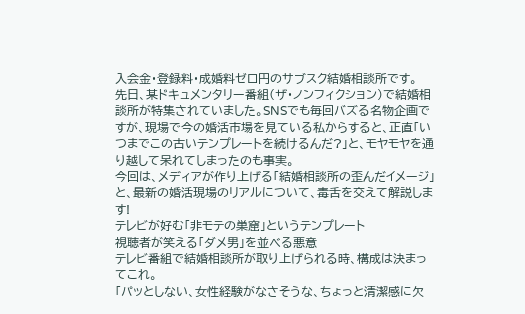入会金・登録料・成婚料ゼロ円のサブスク結婚相談所です。
先日、某ドキュメンタリー番組(ザ・ノンフィクション)で結婚相談所が特集されていました。SNSでも毎回バズる名物企画ですが、現場で今の婚活市場を見ている私からすると、正直「いつまでこの古いテンプレートを続けるんだ?」と、モヤモヤを通り越して呆れてしまったのも事実。
今回は、メディアが作り上げる「結婚相談所の歪んだイメージ」と、最新の婚活現場のリアルについて、毒舌を交えて解説します!
テレビが好む「非モテの巣窟」というテンプレート
視聴者が笑える「ダメ男」を並べる悪意
テレビ番組で結婚相談所が取り上げられる時、構成は決まってこれ。
「パッとしない、女性経験がなさそうな、ちょっと清潔感に欠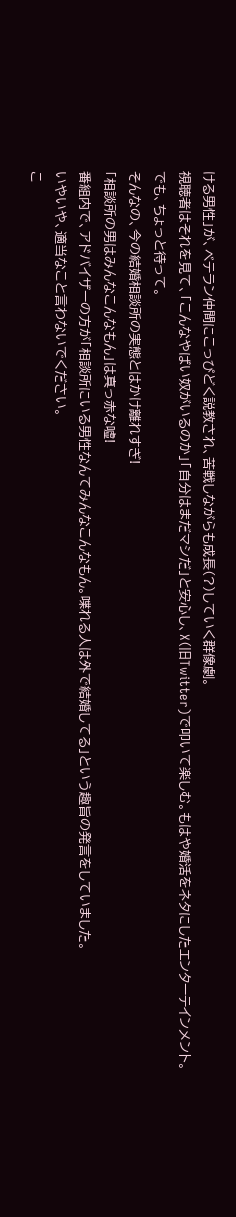ける男性」が、ベテラン仲間にこっぴどく説教され、苦戦しながらも成長(?)していく群像劇。
視聴者はそれを見て、「こんなやばい奴がいるのか」「自分はまだマシだ」と安心し、X(旧Twitter)で叩いて楽しむ。もはや婚活をネタにしたエンターテインメント。
でも、ちょっと待って。
そんなの、今の結婚相談所の実態とはかけ離れすぎ!
「相談所の男はみんなこんなもん」は真っ赤な嘘!
番組内で、アドバイザーの方が「相談所にいる男性なんてみんなこんなもん。喋れる人は外で結婚してる」という趣旨の発言をしていました。
いやいや、適当なこと言わないでください。
こ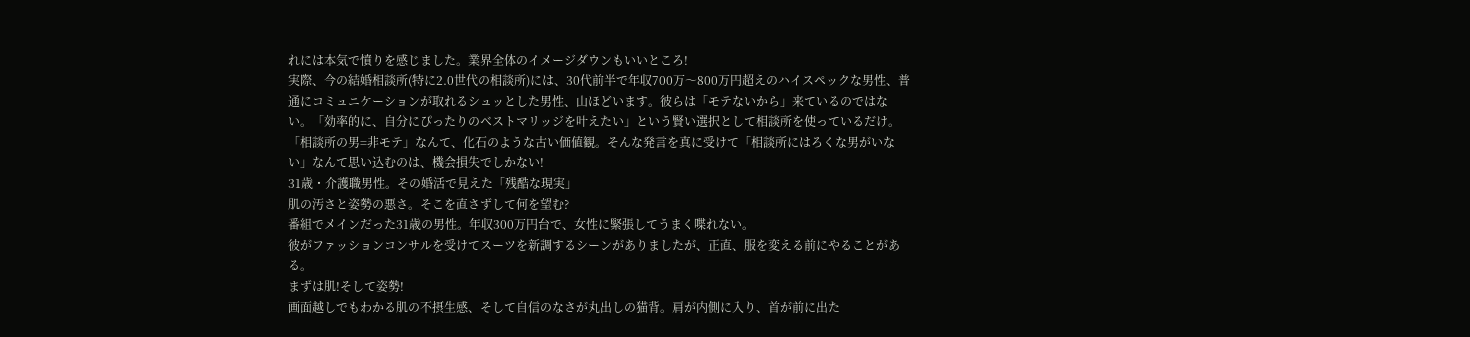れには本気で憤りを感じました。業界全体のイメージダウンもいいところ!
実際、今の結婚相談所(特に2.0世代の相談所)には、30代前半で年収700万〜800万円超えのハイスペックな男性、普通にコミュニケーションが取れるシュッとした男性、山ほどいます。彼らは「モテないから」来ているのではない。「効率的に、自分にぴったりのベストマリッジを叶えたい」という賢い選択として相談所を使っているだけ。
「相談所の男=非モテ」なんて、化石のような古い価値観。そんな発言を真に受けて「相談所にはろくな男がいない」なんて思い込むのは、機会損失でしかない!
31歳・介護職男性。その婚活で見えた「残酷な現実」
肌の汚さと姿勢の悪さ。そこを直さずして何を望む?
番組でメインだった31歳の男性。年収300万円台で、女性に緊張してうまく喋れない。
彼がファッションコンサルを受けてスーツを新調するシーンがありましたが、正直、服を変える前にやることがある。
まずは肌!そして姿勢!
画面越しでもわかる肌の不摂生感、そして自信のなさが丸出しの猫背。肩が内側に入り、首が前に出た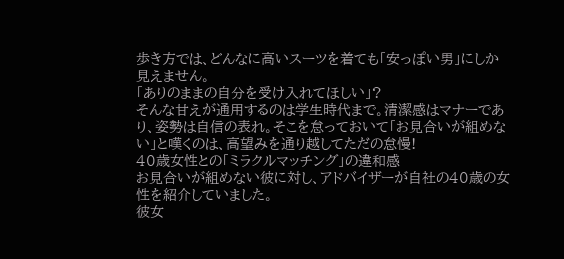歩き方では、どんなに高いスーツを着ても「安っぽい男」にしか見えません。
「ありのままの自分を受け入れてほしい」?
そんな甘えが通用するのは学生時代まで。清潔感はマナーであり、姿勢は自信の表れ。そこを怠っておいて「お見合いが組めない」と嘆くのは、高望みを通り越してただの怠慢!
40歳女性との「ミラクルマッチング」の違和感
お見合いが組めない彼に対し、アドバイザーが自社の40歳の女性を紹介していました。
彼女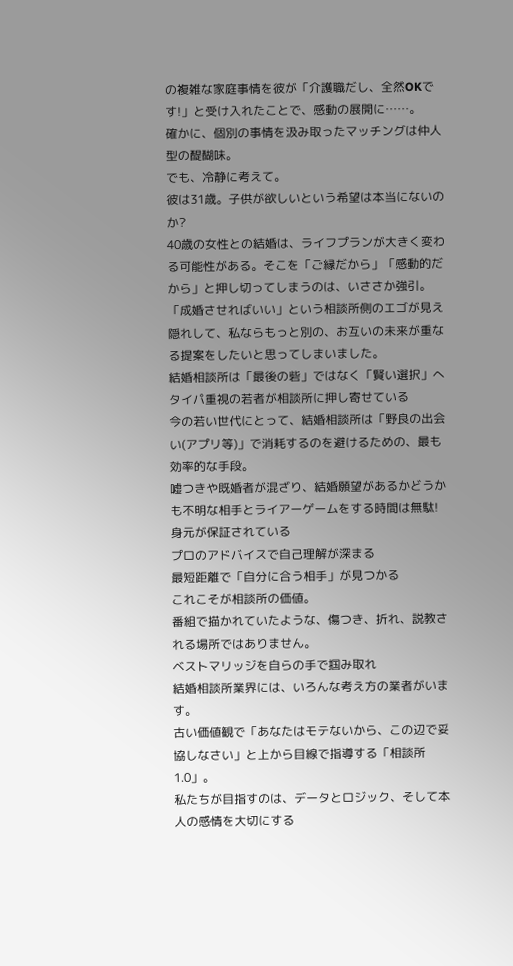の複雑な家庭事情を彼が「介護職だし、全然OKです!」と受け入れたことで、感動の展開に……。
確かに、個別の事情を汲み取ったマッチングは仲人型の醍醐味。
でも、冷静に考えて。
彼は31歳。子供が欲しいという希望は本当にないのか?
40歳の女性との結婚は、ライフプランが大きく変わる可能性がある。そこを「ご縁だから」「感動的だから」と押し切ってしまうのは、いささか強引。
「成婚させればいい」という相談所側のエゴが見え隠れして、私ならもっと別の、お互いの未来が重なる提案をしたいと思ってしまいました。
結婚相談所は「最後の砦」ではなく「賢い選択」へ
タイパ重視の若者が相談所に押し寄せている
今の若い世代にとって、結婚相談所は「野良の出会い(アプリ等)」で消耗するのを避けるための、最も効率的な手段。
嘘つきや既婚者が混ざり、結婚願望があるかどうかも不明な相手とライアーゲームをする時間は無駄!
身元が保証されている
プロのアドバイスで自己理解が深まる
最短距離で「自分に合う相手」が見つかる
これこそが相談所の価値。
番組で描かれていたような、傷つき、折れ、説教される場所ではありません。
ベストマリッジを自らの手で掴み取れ
結婚相談所業界には、いろんな考え方の業者がいます。
古い価値観で「あなたはモテないから、この辺で妥協しなさい」と上から目線で指導する「相談所1.0」。
私たちが目指すのは、データとロジック、そして本人の感情を大切にする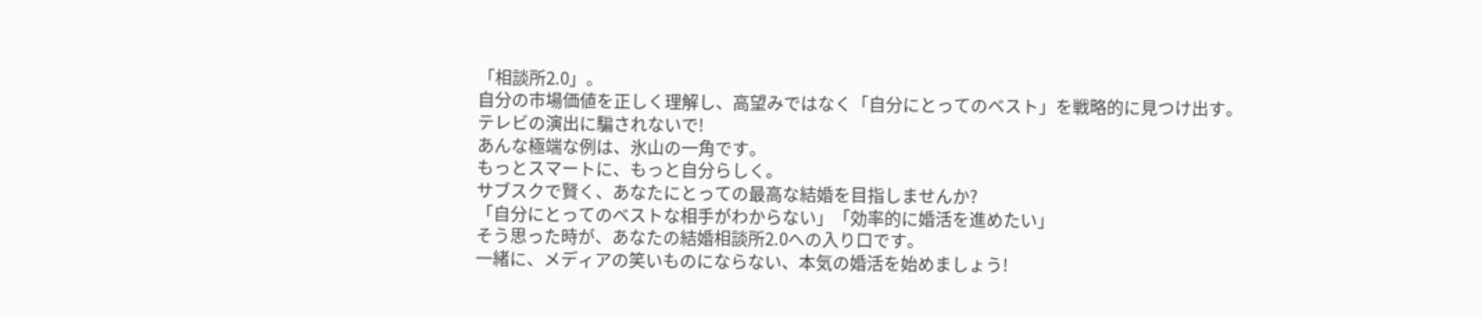「相談所2.0」。
自分の市場価値を正しく理解し、高望みではなく「自分にとってのベスト」を戦略的に見つけ出す。
テレビの演出に騙されないで!
あんな極端な例は、氷山の一角です。
もっとスマートに、もっと自分らしく。
サブスクで賢く、あなたにとっての最高な結婚を目指しませんか?
「自分にとってのベストな相手がわからない」「効率的に婚活を進めたい」
そう思った時が、あなたの結婚相談所2.0への入り口です。
一緒に、メディアの笑いものにならない、本気の婚活を始めましょう!